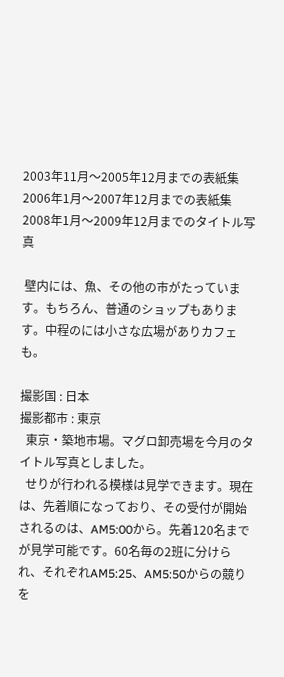2003年11月〜2005年12月までの表紙集
2006年1月〜2007年12月までの表紙集
2008年1月〜2009年12月までのタイトル写真

 壁内には、魚、その他の市がたっています。もちろん、普通のショップもあります。中程のには小さな広場がありカフェも。

撮影国 : 日本
撮影都市 : 東京
  東京・築地市場。マグロ卸売場を今月のタイトル写真としました。
  せりが行われる模様は見学できます。現在は、先着順になっており、その受付が開始されるのは、AM5:00から。先着120名までが見学可能です。60名毎の2班に分けられ、それぞれAM5:25、AM5:50からの競りを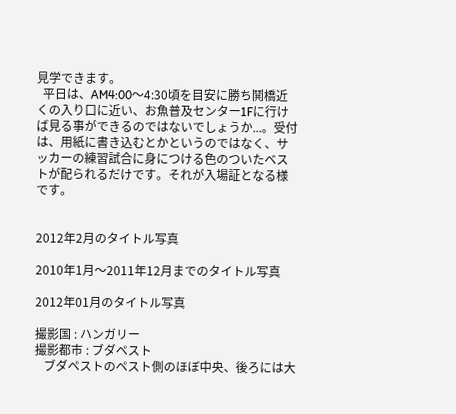見学できます。
  平日は、AM4:00〜4:30頃を目安に勝ち鬨橋近くの入り口に近い、お魚普及センター1Fに行けば見る事ができるのではないでしょうか...。受付は、用紙に書き込むとかというのではなく、サッカーの練習試合に身につける色のついたベストが配られるだけです。それが入場証となる様です。


2012年2月のタイトル写真

2010年1月〜2011年12月までのタイトル写真

2012年01月のタイトル写真

撮影国 : ハンガリー
撮影都市 : ブダペスト
   ブダペストのペスト側のほぼ中央、後ろには大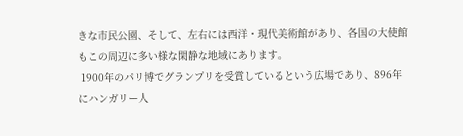きな市民公園、そして、左右には西洋・現代美術館があり、各国の大使館もこの周辺に多い様な閑静な地域にあります。
 1900年のパリ博でグランプリを受賞しているという広場であり、896年にハンガリー人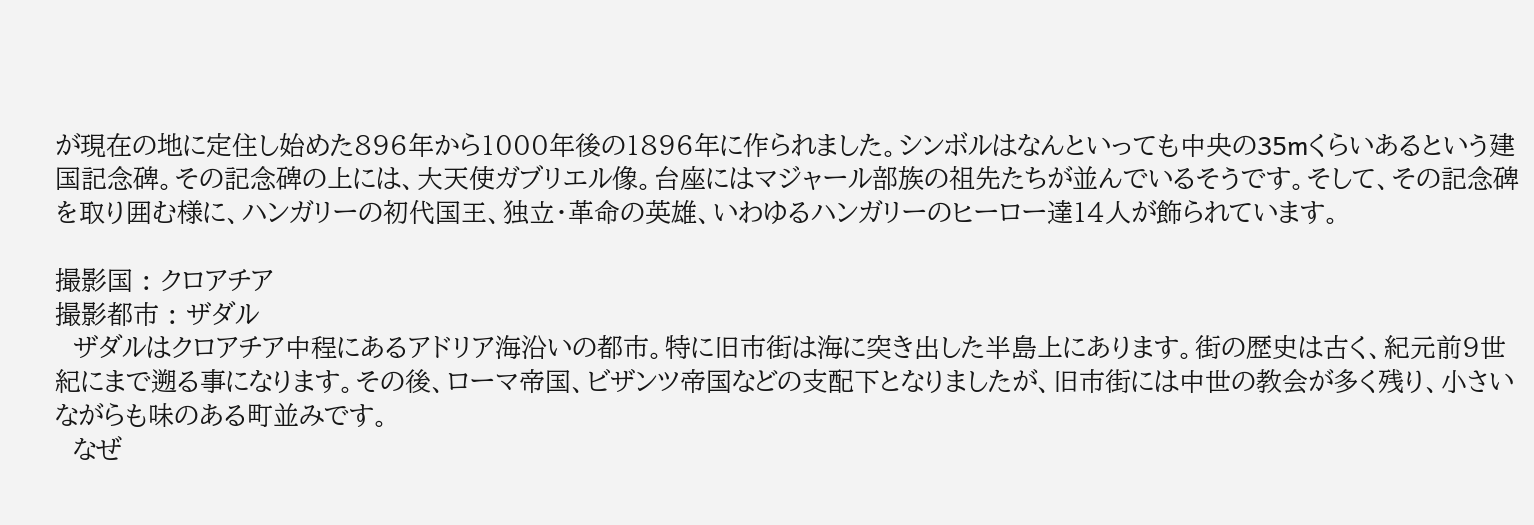が現在の地に定住し始めた896年から1000年後の1896年に作られました。シンボルはなんといっても中央の35mくらいあるという建国記念碑。その記念碑の上には、大天使ガブリエル像。台座にはマジャール部族の祖先たちが並んでいるそうです。そして、その記念碑を取り囲む様に、ハンガリーの初代国王、独立・革命の英雄、いわゆるハンガリーのヒーロー達14人が飾られています。

撮影国 : クロアチア
撮影都市 : ザダル
  ザダルはクロアチア中程にあるアドリア海沿いの都市。特に旧市街は海に突き出した半島上にあります。街の歴史は古く、紀元前9世紀にまで遡る事になります。その後、ローマ帝国、ビザンツ帝国などの支配下となりましたが、旧市街には中世の教会が多く残り、小さいながらも味のある町並みです。
  なぜ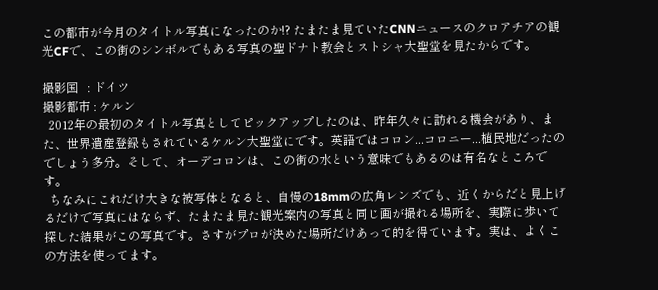この都市が今月のタイトル写真になったのか!? たまたま見ていたCNNニュースのクロアチアの観光CFで、この街のシンボルでもある写真の聖ドナト教会とストシャ大聖堂を見たからです。

撮影国   : ドイツ
撮影都市 : ケルン
  2012年の最初のタイトル写真としてピックアップしたのは、昨年久々に訪れる機会があり、また、世界遺産登録もされているケルン大聖堂にです。英語ではコロン...コロニー...植民地だったのでしょう多分。そして、オーデコロンは、この街の水という意味でもあるのは有名なところです。
  ちなみにこれだけ大きな被写体となると、自慢の18mmの広角レンズでも、近くからだと見上げるだけで写真にはならず、たまたま見た観光案内の写真と同じ画が撮れる場所を、実際に歩いて探した結果がこの写真です。さすがプロが決めた場所だけあって的を得ています。実は、よくこの方法を使ってます。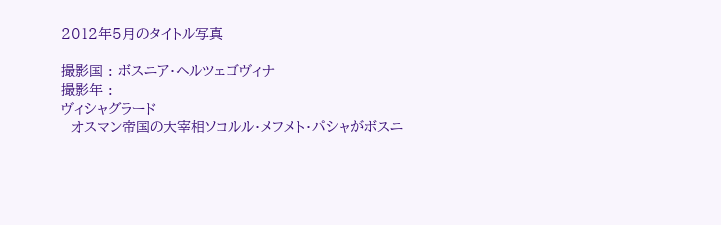2012年5月のタイトル写真

撮影国 : ボスニア・ヘルツェゴヴィナ
撮影年 :
ヴィシャグラード
  オスマン帝国の大宰相ソコルル・メフメト・パシャがボスニ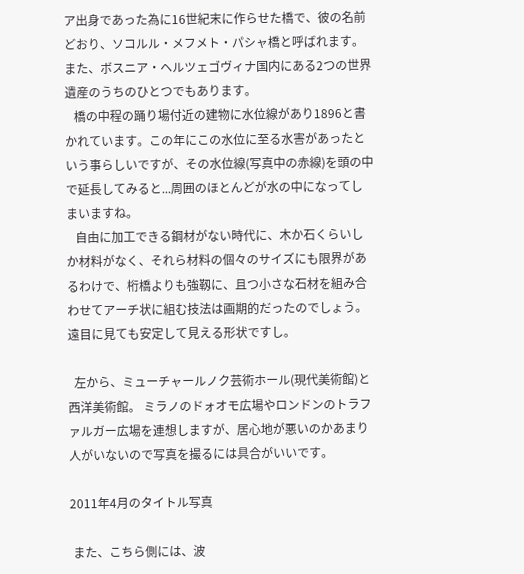ア出身であった為に16世紀末に作らせた橋で、彼の名前どおり、ソコルル・メフメト・パシャ橋と呼ばれます。また、ボスニア・ヘルツェゴヴィナ国内にある2つの世界遺産のうちのひとつでもあります。
   橋の中程の踊り場付近の建物に水位線があり1896と書かれています。この年にこの水位に至る水害があったという事らしいですが、その水位線(写真中の赤線)を頭の中で延長してみると...周囲のほとんどが水の中になってしまいますね。
   自由に加工できる鋼材がない時代に、木か石くらいしか材料がなく、それら材料の個々のサイズにも限界があるわけで、桁橋よりも強靱に、且つ小さな石材を組み合わせてアーチ状に組む技法は画期的だったのでしょう。遠目に見ても安定して見える形状ですし。

  左から、ミューチャールノク芸術ホール(現代美術館)と西洋美術館。 ミラノのドォオモ広場やロンドンのトラファルガー広場を連想しますが、居心地が悪いのかあまり人がいないので写真を撮るには具合がいいです。

2011年4月のタイトル写真

 また、こちら側には、波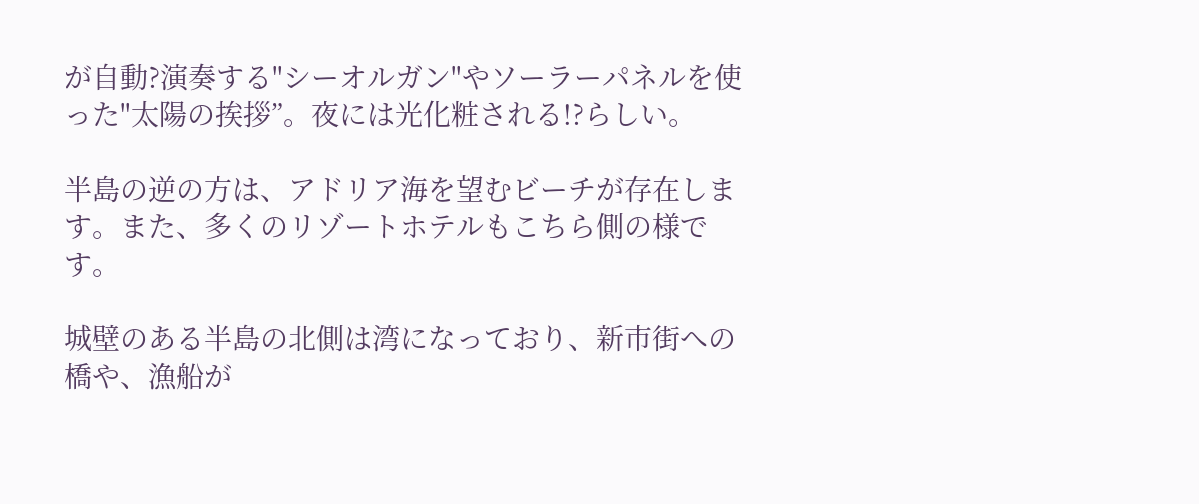が自動?演奏する"シーオルガン"やソーラーパネルを使った"太陽の挨拶”。夜には光化粧される!?らしい。

半島の逆の方は、アドリア海を望むビーチが存在します。また、多くのリゾートホテルもこちら側の様です。

城壁のある半島の北側は湾になっており、新市街への橋や、漁船が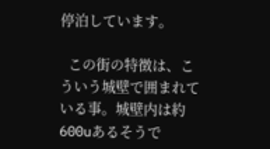停泊しています。

  この街の特徴は、こういう城壁で囲まれている事。城壁内は約600uあるそうで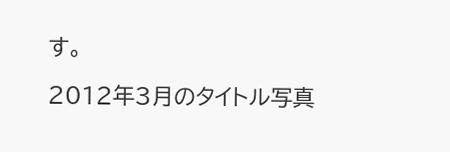す。

2012年3月のタイトル写真